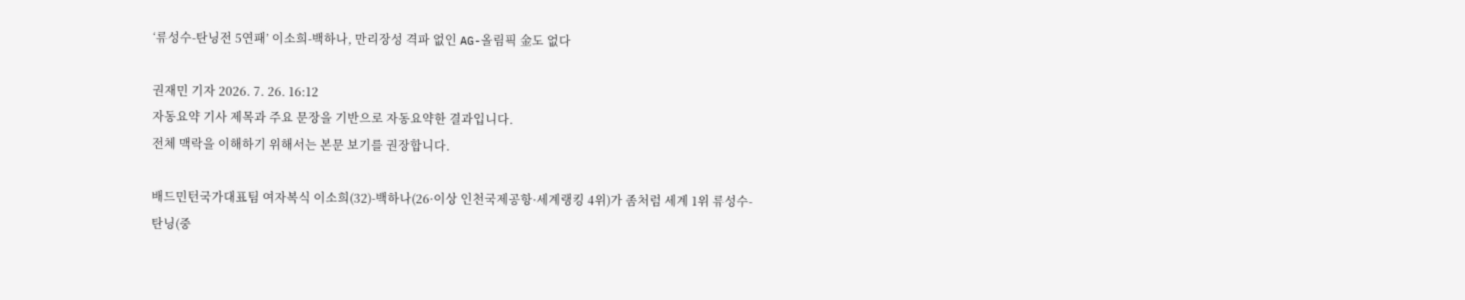‘류성수-탄닝전 5연패’ 이소희-백하나, 만리장성 격파 없인 AG-올림픽 金도 없다

권재민 기자 2026. 7. 26. 16:12
자동요약 기사 제목과 주요 문장을 기반으로 자동요약한 결과입니다.
전체 맥락을 이해하기 위해서는 본문 보기를 권장합니다.

배드민턴국가대표팀 여자복식 이소희(32)-백하나(26·이상 인천국제공항·세계랭킹 4위)가 좀처럼 세계 1위 류성수-탄닝(중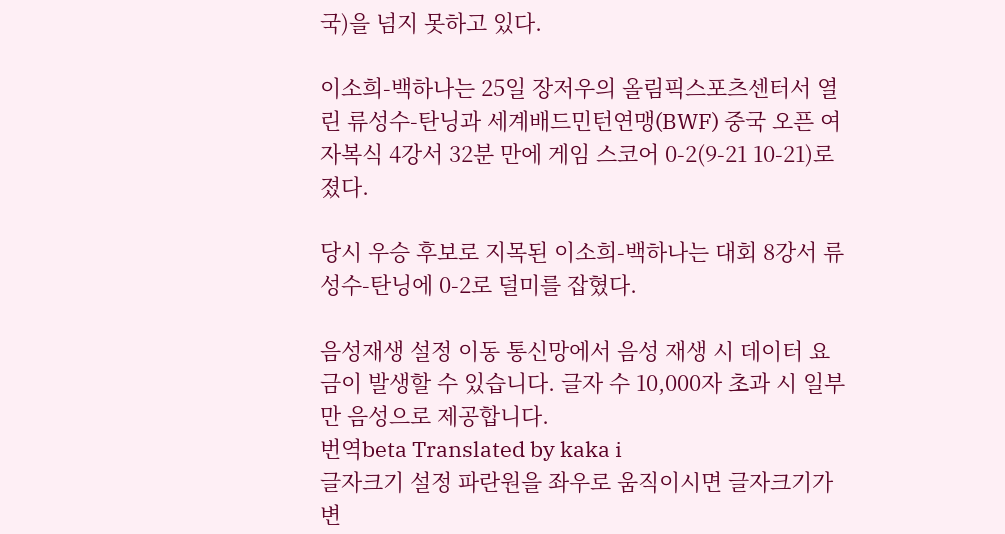국)을 넘지 못하고 있다.

이소희-백하나는 25일 장저우의 올림픽스포츠센터서 열린 류성수-탄닝과 세계배드민턴연맹(BWF) 중국 오픈 여자복식 4강서 32분 만에 게임 스코어 0-2(9-21 10-21)로 졌다.

당시 우승 후보로 지목된 이소희-백하나는 대회 8강서 류성수-탄닝에 0-2로 덜미를 잡혔다.

음성재생 설정 이동 통신망에서 음성 재생 시 데이터 요금이 발생할 수 있습니다. 글자 수 10,000자 초과 시 일부만 음성으로 제공합니다.
번역beta Translated by kaka i
글자크기 설정 파란원을 좌우로 움직이시면 글자크기가 변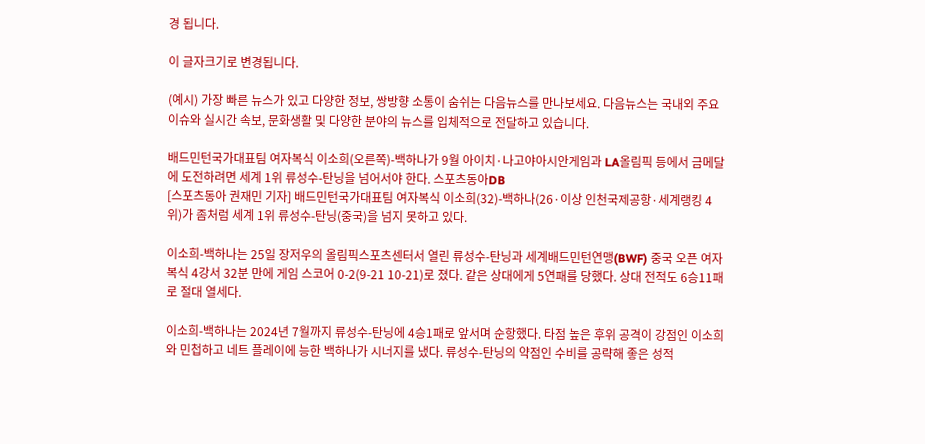경 됩니다.

이 글자크기로 변경됩니다.

(예시) 가장 빠른 뉴스가 있고 다양한 정보, 쌍방향 소통이 숨쉬는 다음뉴스를 만나보세요. 다음뉴스는 국내외 주요이슈와 실시간 속보, 문화생활 및 다양한 분야의 뉴스를 입체적으로 전달하고 있습니다.

배드민턴국가대표팀 여자복식 이소희(오른쪽)-백하나가 9월 아이치·나고야아시안게임과 LA올림픽 등에서 금메달에 도전하려면 세계 1위 류성수-탄닝을 넘어서야 한다. 스포츠동아DB
[스포츠동아 권재민 기자] 배드민턴국가대표팀 여자복식 이소희(32)-백하나(26·이상 인천국제공항·세계랭킹 4위)가 좀처럼 세계 1위 류성수-탄닝(중국)을 넘지 못하고 있다.

이소희-백하나는 25일 장저우의 올림픽스포츠센터서 열린 류성수-탄닝과 세계배드민턴연맹(BWF) 중국 오픈 여자복식 4강서 32분 만에 게임 스코어 0-2(9-21 10-21)로 졌다. 같은 상대에게 5연패를 당했다. 상대 전적도 6승11패로 절대 열세다.

이소희-백하나는 2024년 7월까지 류성수-탄닝에 4승1패로 앞서며 순항했다. 타점 높은 후위 공격이 강점인 이소희와 민첩하고 네트 플레이에 능한 백하나가 시너지를 냈다. 류성수-탄닝의 약점인 수비를 공략해 좋은 성적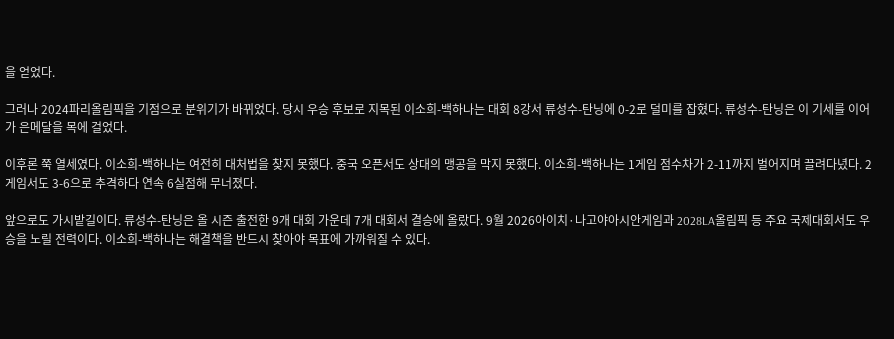을 얻었다.

그러나 2024파리올림픽을 기점으로 분위기가 바뀌었다. 당시 우승 후보로 지목된 이소희-백하나는 대회 8강서 류성수-탄닝에 0-2로 덜미를 잡혔다. 류성수-탄닝은 이 기세를 이어가 은메달을 목에 걸었다.

이후론 쭉 열세였다. 이소희-백하나는 여전히 대처법을 찾지 못했다. 중국 오픈서도 상대의 맹공을 막지 못했다. 이소희-백하나는 1게임 점수차가 2-11까지 벌어지며 끌려다녔다. 2게임서도 3-6으로 추격하다 연속 6실점해 무너졌다.

앞으로도 가시밭길이다. 류성수-탄닝은 올 시즌 출전한 9개 대회 가운데 7개 대회서 결승에 올랐다. 9월 2026아이치·나고야아시안게임과 2028LA올림픽 등 주요 국제대회서도 우승을 노릴 전력이다. 이소희-백하나는 해결책을 반드시 찾아야 목표에 가까워질 수 있다.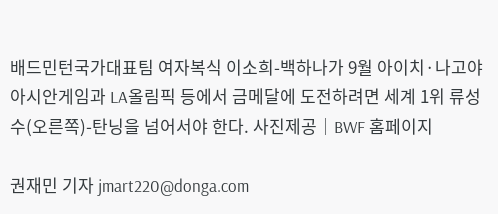배드민턴국가대표팀 여자복식 이소희-백하나가 9월 아이치·나고야아시안게임과 LA올림픽 등에서 금메달에 도전하려면 세계 1위 류성수(오른쪽)-탄닝을 넘어서야 한다. 사진제공│BWF 홈페이지

권재민 기자 jmart220@donga.com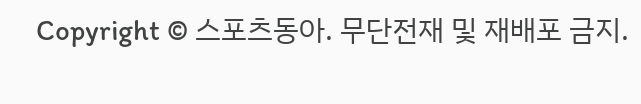Copyright © 스포츠동아. 무단전재 및 재배포 금지.